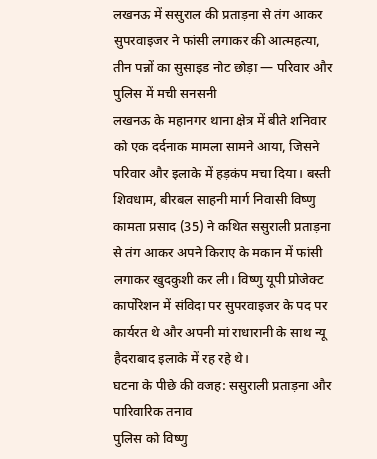लखनऊ में ससुराल की प्रताड़ना से तंग आकर सुपरवाइजर ने फांसी लगाकर की आत्महत्या, तीन पन्नों का सुसाइड नोट छोड़ा — परिवार और पुलिस में मची सनसनी
लखनऊ के महानगर थाना क्षेत्र में बीते शनिवार को एक दर्दनाक मामला सामने आया, जिसने परिवार और इलाके में हड़कंप मचा दिया। बस्ती शिवधाम, बीरबल साहनी मार्ग निवासी विष्णु कामता प्रसाद (35) ने कथित ससुराली प्रताड़ना से तंग आकर अपने किराए के मकान में फांसी लगाकर खुदकुशी कर ली। विष्णु यूपी प्रोजेक्ट कार्पोरेशन में संविदा पर सुपरवाइजर के पद पर कार्यरत थे और अपनी मां राधारानी के साथ न्यू हैदराबाद इलाके में रह रहे थे।
घटना के पीछे की वजह: ससुराली प्रताड़ना और पारिवारिक तनाव
पुलिस को विष्णु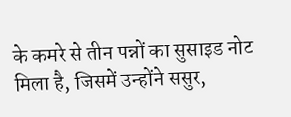के कमरे से तीन पन्नों का सुसाइड नोट मिला है, जिसमें उन्होंने ससुर,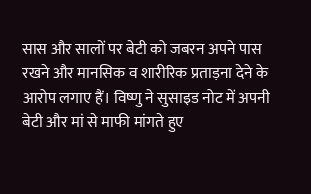सास और सालों पर बेटी को जबरन अपने पास रखने और मानसिक व शारीरिक प्रताड़ना देने के आरोप लगाए हैं। विष्णु ने सुसाइड नोट में अपनी बेटी और मां से माफी मांगते हुए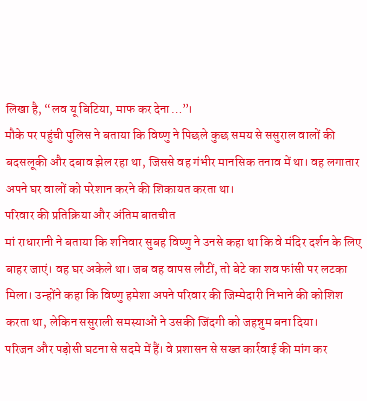लिखा है, “लव यू बिटिया, माफ कर देना…”।
मौके पर पहुंची पुलिस ने बताया कि विष्णु ने पिछले कुछ समय से ससुराल वालों की बदसलूकी और दबाव झेल रहा था, जिससे वह गंभीर मानसिक तनाव में था। वह लगातार अपने घर वालों को परेशान करने की शिकायत करता था।
परिवार की प्रतिक्रिया और अंतिम बातचीत
मां राधारानी ने बताया कि शनिवार सुबह विष्णु ने उनसे कहा था कि वे मंदिर दर्शन के लिए बाहर जाएं। वह घर अकेले था। जब वह वापस लौटीं, तो बेटे का शव फांसी पर लटका मिला। उन्होंने कहा कि विष्णु हमेशा अपने परिवार की जिम्मेदारी निभाने की कोशिश करता था, लेकिन ससुराली समस्याओं ने उसकी जिंदगी को जहन्नुम बना दिया।
परिजन और पड़ोसी घटना से सदमे में हैं। वे प्रशासन से सख्त कार्रवाई की मांग कर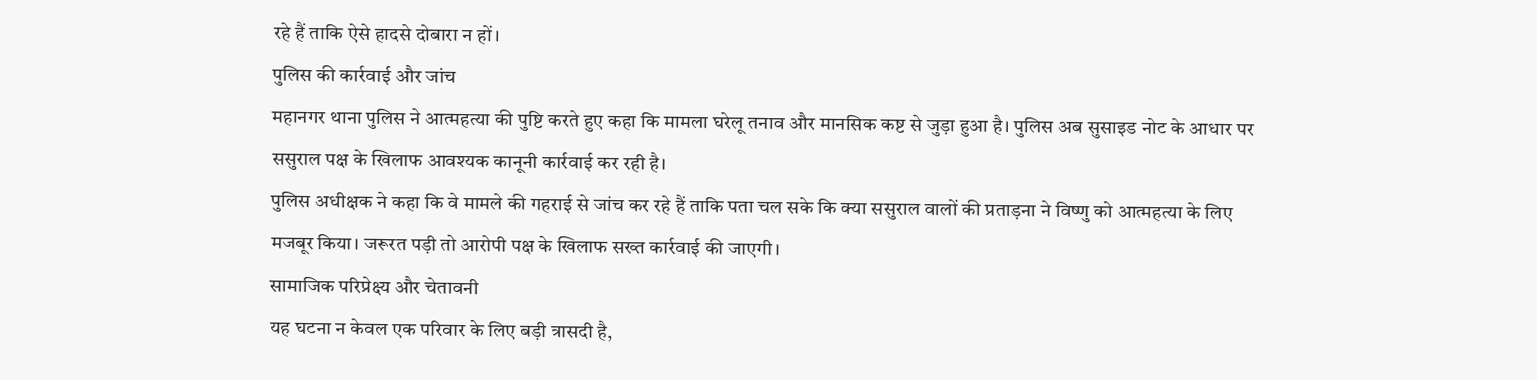रहे हैं ताकि ऐसे हादसे दोबारा न हों।
पुलिस की कार्रवाई और जांच
महानगर थाना पुलिस ने आत्महत्या की पुष्टि करते हुए कहा कि मामला घरेलू तनाव और मानसिक कष्ट से जुड़ा हुआ है। पुलिस अब सुसाइड नोट के आधार पर ससुराल पक्ष के खिलाफ आवश्यक कानूनी कार्रवाई कर रही है।
पुलिस अधीक्षक ने कहा कि वे मामले की गहराई से जांच कर रहे हैं ताकि पता चल सके कि क्या ससुराल वालों की प्रताड़ना ने विष्णु को आत्महत्या के लिए मजबूर किया। जरूरत पड़ी तो आरोपी पक्ष के खिलाफ सख्त कार्रवाई की जाएगी।
सामाजिक परिप्रेक्ष्य और चेतावनी
यह घटना न केवल एक परिवार के लिए बड़ी त्रासदी है,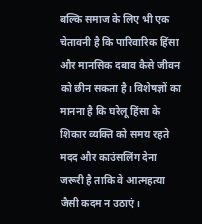बल्कि समाज के लिए भी एक चेतावनी है कि पारिवारिक हिंसा और मानसिक दबाव कैसे जीवन को छीन सकता है। विशेषज्ञों का मानना है कि घरेलू हिंसा के शिकार व्यक्ति को समय रहते मदद और काउंसलिंग देना जरूरी है ताकि वे आत्महत्या जैसी कदम न उठाएं।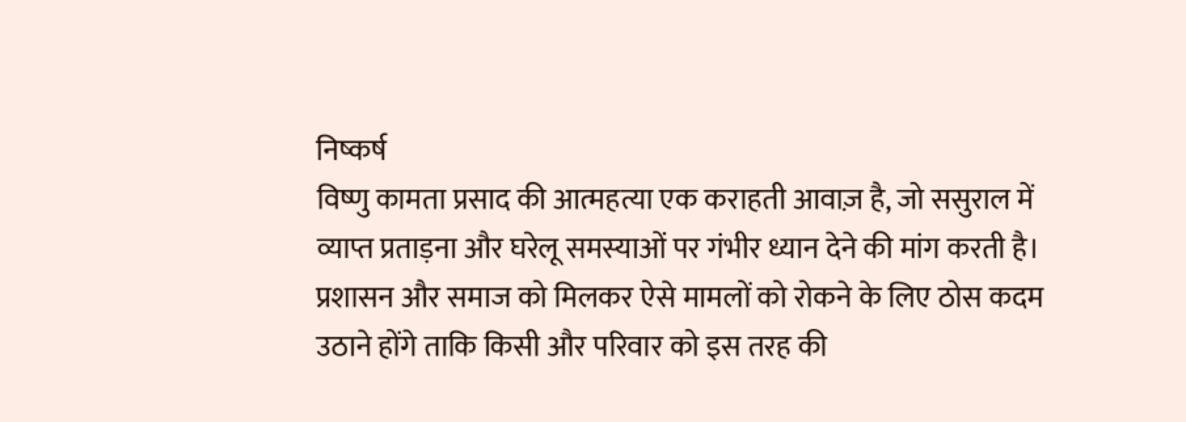निष्कर्ष
विष्णु कामता प्रसाद की आत्महत्या एक कराहती आवाज़ है, जो ससुराल में व्याप्त प्रताड़ना और घरेलू समस्याओं पर गंभीर ध्यान देने की मांग करती है। प्रशासन और समाज को मिलकर ऐसे मामलों को रोकने के लिए ठोस कदम उठाने होंगे ताकि किसी और परिवार को इस तरह की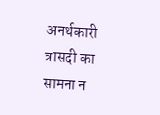अनर्थकारी त्रासदी का सामना न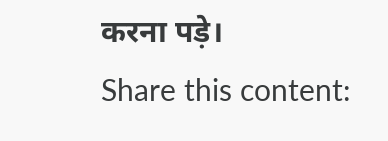करना पड़े।
Share this content: